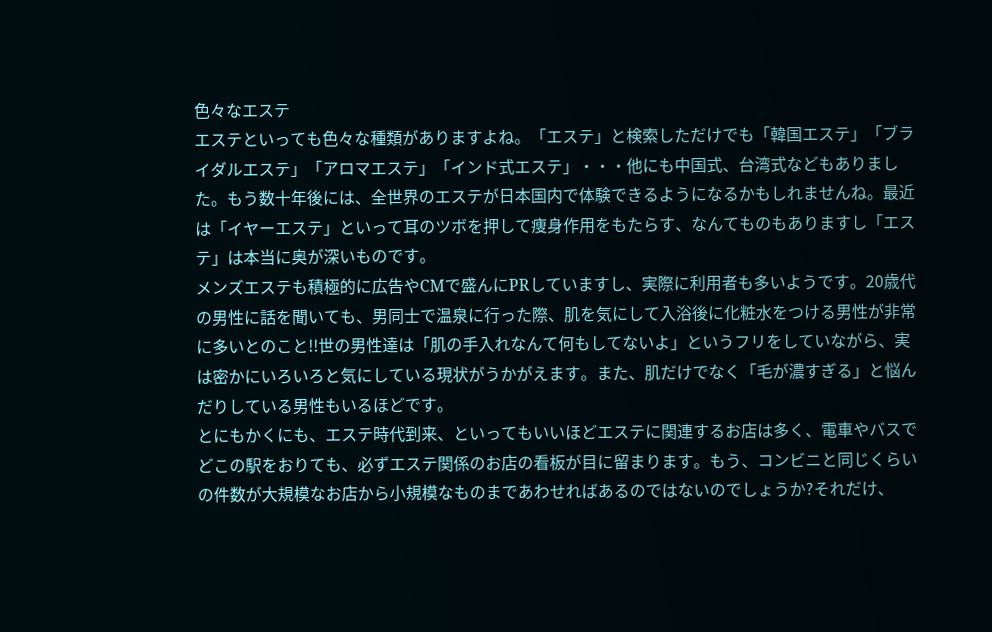色々なエステ
エステといっても色々な種類がありますよね。「エステ」と検索しただけでも「韓国エステ」「ブライダルエステ」「アロマエステ」「インド式エステ」・・・他にも中国式、台湾式などもありました。もう数十年後には、全世界のエステが日本国内で体験できるようになるかもしれませんね。最近は「イヤーエステ」といって耳のツボを押して痩身作用をもたらす、なんてものもありますし「エステ」は本当に奥が深いものです。
メンズエステも積極的に広告やCMで盛んにPRしていますし、実際に利用者も多いようです。20歳代の男性に話を聞いても、男同士で温泉に行った際、肌を気にして入浴後に化粧水をつける男性が非常に多いとのこと!!世の男性達は「肌の手入れなんて何もしてないよ」というフリをしていながら、実は密かにいろいろと気にしている現状がうかがえます。また、肌だけでなく「毛が濃すぎる」と悩んだりしている男性もいるほどです。
とにもかくにも、エステ時代到来、といってもいいほどエステに関連するお店は多く、電車やバスでどこの駅をおりても、必ずエステ関係のお店の看板が目に留まります。もう、コンビニと同じくらいの件数が大規模なお店から小規模なものまであわせればあるのではないのでしょうか?それだけ、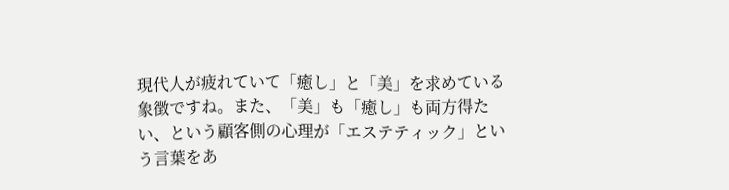現代人が疲れていて「癒し」と「美」を求めている象徴ですね。また、「美」も「癒し」も両方得たい、という顧客側の心理が「エステティック」という言葉をあ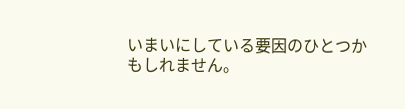いまいにしている要因のひとつかもしれません。